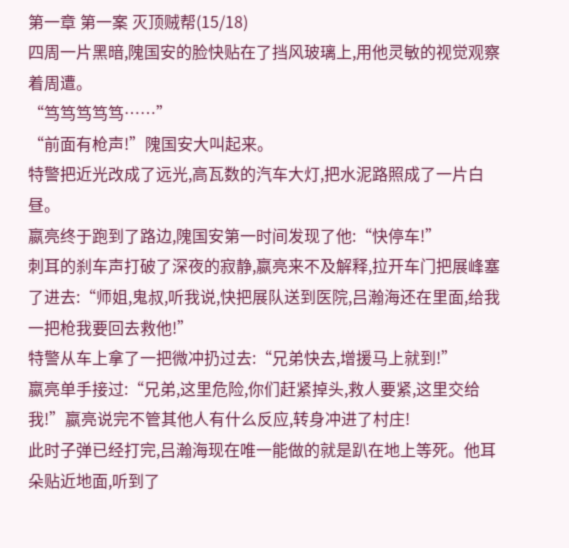第一章 第一案 灭顶贼帮(15/18)
四周一片黑暗,隗国安的脸快贴在了挡风玻璃上,用他灵敏的视觉观察着周遭。
“笃笃笃笃笃……”
“前面有枪声!”隗国安大叫起来。
特警把近光改成了远光,高瓦数的汽车大灯,把水泥路照成了一片白昼。
嬴亮终于跑到了路边,隗国安第一时间发现了他:“快停车!”
刺耳的刹车声打破了深夜的寂静,嬴亮来不及解释,拉开车门把展峰塞了进去:“师姐,鬼叔,听我说,快把展队送到医院,吕瀚海还在里面,给我一把枪我要回去救他!”
特警从车上拿了一把微冲扔过去:“兄弟快去,增援马上就到!”
嬴亮单手接过:“兄弟,这里危险,你们赶紧掉头,救人要紧,这里交给我!”嬴亮说完不管其他人有什么反应,转身冲进了村庄!
此时子弹已经打完,吕瀚海现在唯一能做的就是趴在地上等死。他耳朵贴近地面,听到了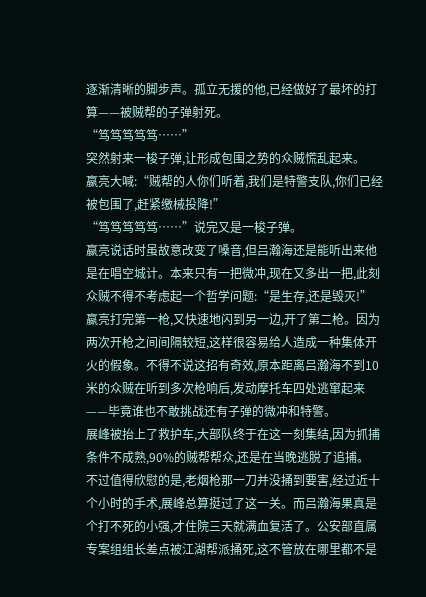逐渐清晰的脚步声。孤立无援的他,已经做好了最坏的打算——被贼帮的子弹射死。
“笃笃笃笃笃……”
突然射来一梭子弹,让形成包围之势的众贼慌乱起来。
嬴亮大喊:“贼帮的人你们听着,我们是特警支队,你们已经被包围了,赶紧缴械投降!”
“笃笃笃笃笃……”说完又是一梭子弹。
嬴亮说话时虽故意改变了嗓音,但吕瀚海还是能听出来他是在唱空城计。本来只有一把微冲,现在又多出一把,此刻众贼不得不考虑起一个哲学问题:“是生存,还是毁灭!”
嬴亮打完第一枪,又快速地闪到另一边,开了第二枪。因为两次开枪之间间隔较短,这样很容易给人造成一种集体开火的假象。不得不说这招有奇效,原本距离吕瀚海不到10米的众贼在听到多次枪响后,发动摩托车四处逃窜起来——毕竟谁也不敢挑战还有子弹的微冲和特警。
展峰被抬上了救护车,大部队终于在这一刻集结,因为抓捕条件不成熟,90%的贼帮帮众,还是在当晚逃脱了追捕。
不过值得欣慰的是,老烟枪那一刀并没捅到要害,经过近十个小时的手术,展峰总算挺过了这一关。而吕瀚海果真是个打不死的小强,才住院三天就满血复活了。公安部直属专案组组长差点被江湖帮派捅死,这不管放在哪里都不是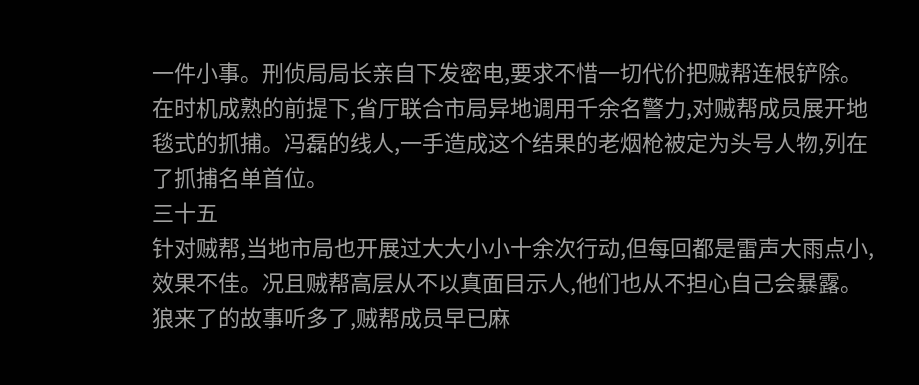一件小事。刑侦局局长亲自下发密电,要求不惜一切代价把贼帮连根铲除。
在时机成熟的前提下,省厅联合市局异地调用千余名警力,对贼帮成员展开地毯式的抓捕。冯磊的线人,一手造成这个结果的老烟枪被定为头号人物,列在了抓捕名单首位。
三十五
针对贼帮,当地市局也开展过大大小小十余次行动,但每回都是雷声大雨点小,效果不佳。况且贼帮高层从不以真面目示人,他们也从不担心自己会暴露。
狼来了的故事听多了,贼帮成员早已麻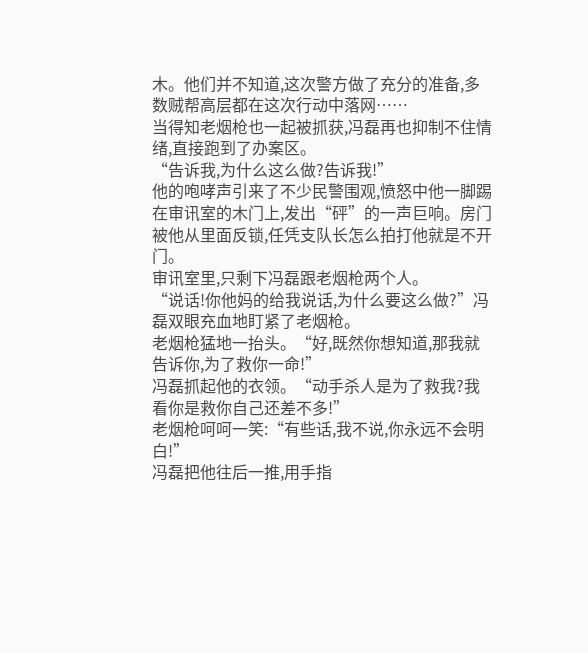木。他们并不知道,这次警方做了充分的准备,多数贼帮高层都在这次行动中落网……
当得知老烟枪也一起被抓获,冯磊再也抑制不住情绪,直接跑到了办案区。
“告诉我,为什么这么做?告诉我!”
他的咆哮声引来了不少民警围观,愤怒中他一脚踢在审讯室的木门上,发出“砰”的一声巨响。房门被他从里面反锁,任凭支队长怎么拍打他就是不开门。
审讯室里,只剩下冯磊跟老烟枪两个人。
“说话!你他妈的给我说话,为什么要这么做?”冯磊双眼充血地盯紧了老烟枪。
老烟枪猛地一抬头。“好,既然你想知道,那我就告诉你,为了救你一命!”
冯磊抓起他的衣领。“动手杀人是为了救我?我看你是救你自己还差不多!”
老烟枪呵呵一笑:“有些话,我不说,你永远不会明白!”
冯磊把他往后一推,用手指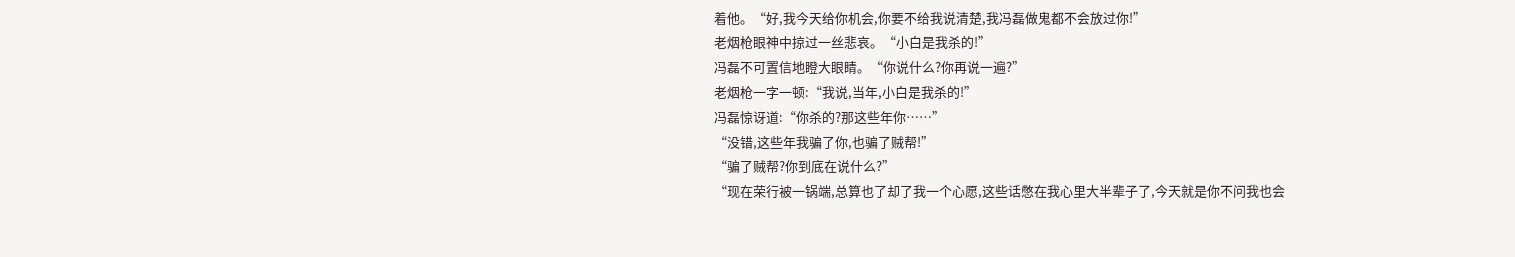着他。“好,我今天给你机会,你要不给我说清楚,我冯磊做鬼都不会放过你!”
老烟枪眼神中掠过一丝悲哀。“小白是我杀的!”
冯磊不可置信地瞪大眼睛。“你说什么?你再说一遍?”
老烟枪一字一顿:“我说,当年,小白是我杀的!”
冯磊惊讶道:“你杀的?那这些年你……”
“没错,这些年我骗了你,也骗了贼帮!”
“骗了贼帮?你到底在说什么?”
“现在荣行被一锅端,总算也了却了我一个心愿,这些话憋在我心里大半辈子了,今天就是你不问我也会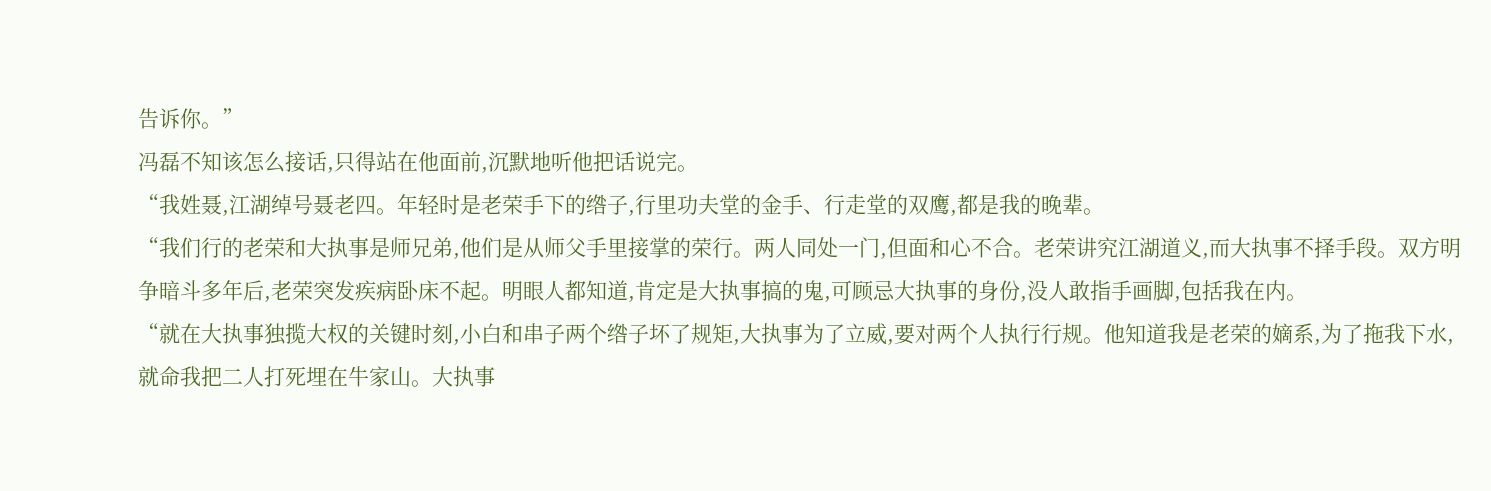告诉你。”
冯磊不知该怎么接话,只得站在他面前,沉默地听他把话说完。
“我姓聂,江湖绰号聂老四。年轻时是老荣手下的绺子,行里功夫堂的金手、行走堂的双鹰,都是我的晚辈。
“我们行的老荣和大执事是师兄弟,他们是从师父手里接掌的荣行。两人同处一门,但面和心不合。老荣讲究江湖道义,而大执事不择手段。双方明争暗斗多年后,老荣突发疾病卧床不起。明眼人都知道,肯定是大执事搞的鬼,可顾忌大执事的身份,没人敢指手画脚,包括我在内。
“就在大执事独揽大权的关键时刻,小白和串子两个绺子坏了规矩,大执事为了立威,要对两个人执行行规。他知道我是老荣的嫡系,为了拖我下水,就命我把二人打死埋在牛家山。大执事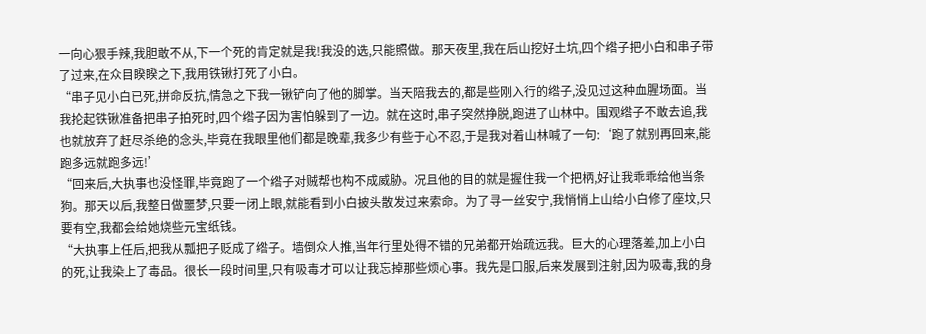一向心狠手辣,我胆敢不从,下一个死的肯定就是我!我没的选,只能照做。那天夜里,我在后山挖好土坑,四个绺子把小白和串子带了过来,在众目睽睽之下,我用铁锹打死了小白。
“串子见小白已死,拼命反抗,情急之下我一锹铲向了他的脚掌。当天陪我去的,都是些刚入行的绺子,没见过这种血腥场面。当我抡起铁锹准备把串子拍死时,四个绺子因为害怕躲到了一边。就在这时,串子突然挣脱,跑进了山林中。围观绺子不敢去追,我也就放弃了赶尽杀绝的念头,毕竟在我眼里他们都是晚辈,我多少有些于心不忍,于是我对着山林喊了一句:‘跑了就别再回来,能跑多远就跑多远!’
“回来后,大执事也没怪罪,毕竟跑了一个绺子对贼帮也构不成威胁。况且他的目的就是握住我一个把柄,好让我乖乖给他当条狗。那天以后,我整日做噩梦,只要一闭上眼,就能看到小白披头散发过来索命。为了寻一丝安宁,我悄悄上山给小白修了座坟,只要有空,我都会给她烧些元宝纸钱。
“大执事上任后,把我从瓢把子贬成了绺子。墙倒众人推,当年行里处得不错的兄弟都开始疏远我。巨大的心理落差,加上小白的死,让我染上了毒品。很长一段时间里,只有吸毒才可以让我忘掉那些烦心事。我先是口服,后来发展到注射,因为吸毒,我的身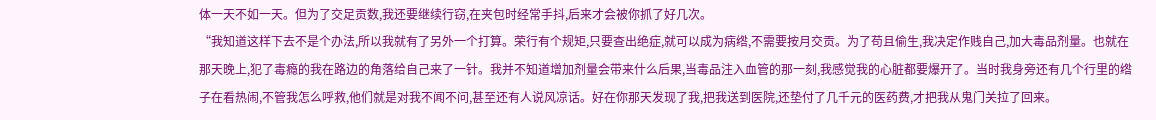体一天不如一天。但为了交足贡数,我还要继续行窃,在夹包时经常手抖,后来才会被你抓了好几次。
“我知道这样下去不是个办法,所以我就有了另外一个打算。荣行有个规矩,只要查出绝症,就可以成为病绺,不需要按月交贡。为了苟且偷生,我决定作贱自己,加大毒品剂量。也就在那天晚上,犯了毒瘾的我在路边的角落给自己来了一针。我并不知道增加剂量会带来什么后果,当毒品注入血管的那一刻,我感觉我的心脏都要爆开了。当时我身旁还有几个行里的绺子在看热闹,不管我怎么呼救,他们就是对我不闻不问,甚至还有人说风凉话。好在你那天发现了我,把我送到医院,还垫付了几千元的医药费,才把我从鬼门关拉了回来。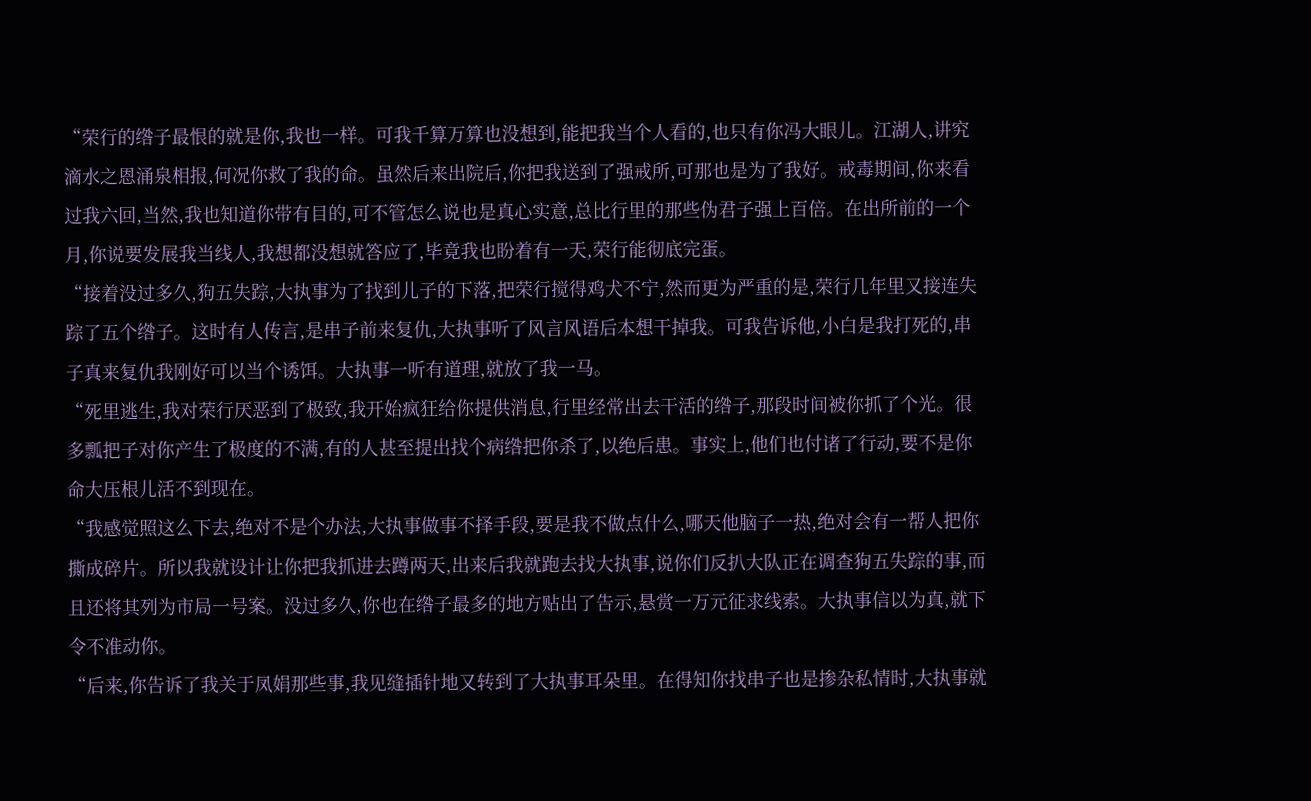“荣行的绺子最恨的就是你,我也一样。可我千算万算也没想到,能把我当个人看的,也只有你冯大眼儿。江湖人,讲究滴水之恩涌泉相报,何况你救了我的命。虽然后来出院后,你把我送到了强戒所,可那也是为了我好。戒毒期间,你来看过我六回,当然,我也知道你带有目的,可不管怎么说也是真心实意,总比行里的那些伪君子强上百倍。在出所前的一个月,你说要发展我当线人,我想都没想就答应了,毕竟我也盼着有一天,荣行能彻底完蛋。
“接着没过多久,狗五失踪,大执事为了找到儿子的下落,把荣行搅得鸡犬不宁,然而更为严重的是,荣行几年里又接连失踪了五个绺子。这时有人传言,是串子前来复仇,大执事听了风言风语后本想干掉我。可我告诉他,小白是我打死的,串子真来复仇我刚好可以当个诱饵。大执事一听有道理,就放了我一马。
“死里逃生,我对荣行厌恶到了极致,我开始疯狂给你提供消息,行里经常出去干活的绺子,那段时间被你抓了个光。很多瓢把子对你产生了极度的不满,有的人甚至提出找个病绺把你杀了,以绝后患。事实上,他们也付诸了行动,要不是你命大压根儿活不到现在。
“我感觉照这么下去,绝对不是个办法,大执事做事不择手段,要是我不做点什么,哪天他脑子一热,绝对会有一帮人把你撕成碎片。所以我就设计让你把我抓进去蹲两天,出来后我就跑去找大执事,说你们反扒大队正在调查狗五失踪的事,而且还将其列为市局一号案。没过多久,你也在绺子最多的地方贴出了告示,悬赏一万元征求线索。大执事信以为真,就下令不准动你。
“后来,你告诉了我关于凤娟那些事,我见缝插针地又转到了大执事耳朵里。在得知你找串子也是掺杂私情时,大执事就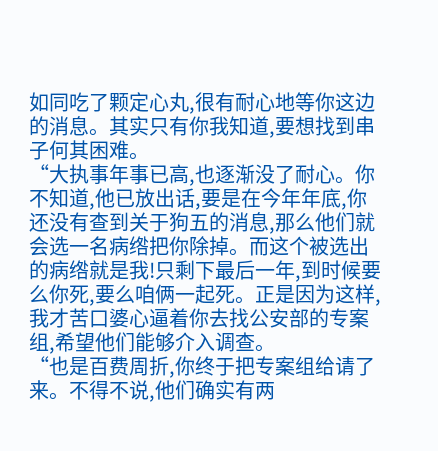如同吃了颗定心丸,很有耐心地等你这边的消息。其实只有你我知道,要想找到串子何其困难。
“大执事年事已高,也逐渐没了耐心。你不知道,他已放出话,要是在今年年底,你还没有查到关于狗五的消息,那么他们就会选一名病绺把你除掉。而这个被选出的病绺就是我!只剩下最后一年,到时候要么你死,要么咱俩一起死。正是因为这样,我才苦口婆心逼着你去找公安部的专案组,希望他们能够介入调查。
“也是百费周折,你终于把专案组给请了来。不得不说,他们确实有两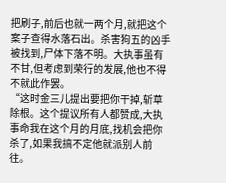把刷子,前后也就一两个月,就把这个案子查得水落石出。杀害狗五的凶手被找到,尸体下落不明。大执事虽有不甘,但考虑到荣行的发展,他也不得不就此作罢。
“这时金三儿提出要把你干掉,斩草除根。这个提议所有人都赞成,大执事命我在这个月的月底,找机会把你杀了,如果我搞不定他就派别人前往。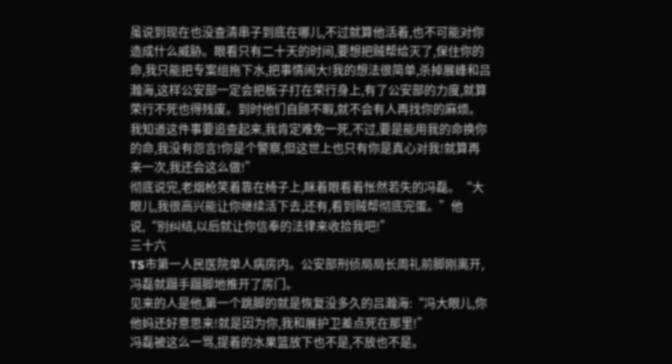虽说到现在也没查清串子到底在哪儿,不过就算他活着,也不可能对你造成什么威胁。眼看只有二十天的时间,要想把贼帮给灭了,保住你的命,我只能把专案组拖下水,把事情闹大!我的想法很简单,杀掉展峰和吕瀚海,这样公安部一定会把板子打在荣行身上,有了公安部的力度,就算荣行不死也得残废。到时他们自顾不暇,就不会有人再找你的麻烦。我知道这件事要追查起来,我肯定难免一死,不过,要是能用我的命换你的命,我没有怨言!你是个警察,但这世上也只有你是真心对我!就算再来一次,我还会这么做!”
彻底说完,老烟枪笑着靠在椅子上,眯着眼看着怅然若失的冯磊。“大眼儿,我很高兴能让你继续活下去,还有,看到贼帮彻底完蛋。”他说,“别纠结,以后就让你信奉的法律来收拾我吧!”
三十六
TS市第一人民医院单人病房内。公安部刑侦局局长周礼前脚刚离开,冯磊就蹑手蹑脚地推开了房门。
见来的人是他,第一个跳脚的就是恢复没多久的吕瀚海:“冯大眼儿,你他妈还好意思来!就是因为你,我和展护卫差点死在那里!”
冯磊被这么一骂,提着的水果篮放下也不是,不放也不是。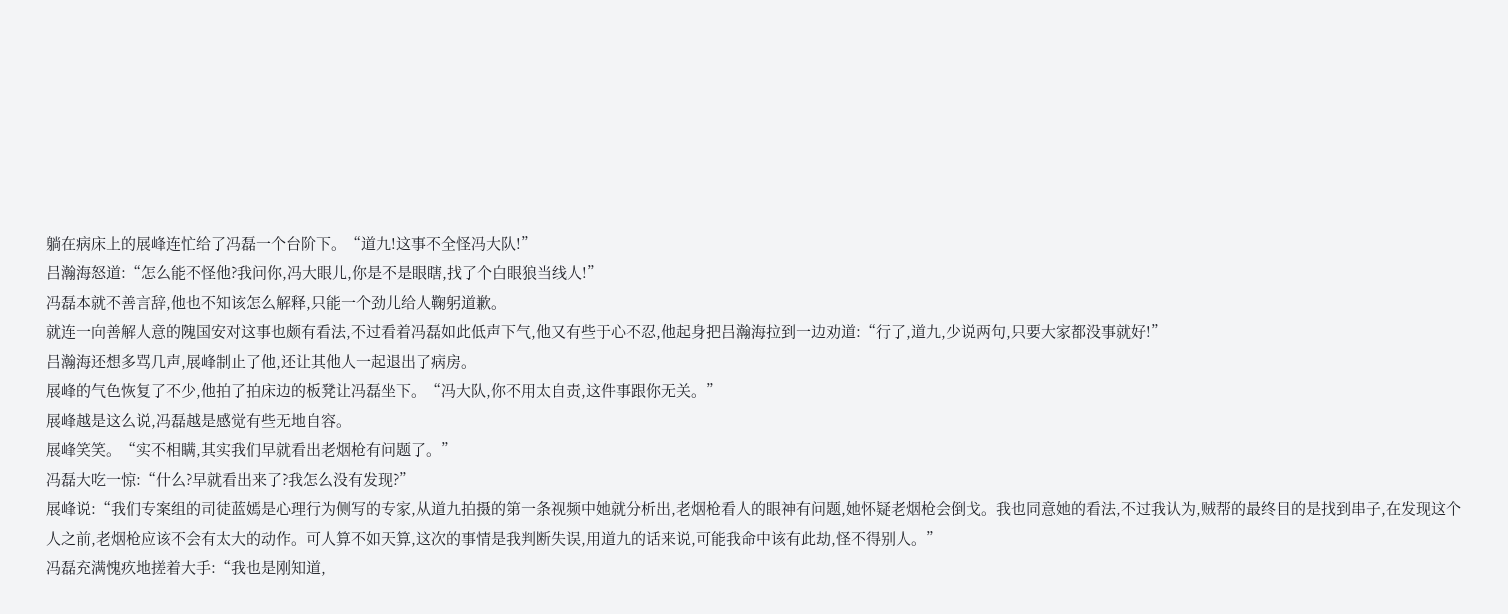躺在病床上的展峰连忙给了冯磊一个台阶下。“道九!这事不全怪冯大队!”
吕瀚海怒道:“怎么能不怪他?我问你,冯大眼儿,你是不是眼瞎,找了个白眼狼当线人!”
冯磊本就不善言辞,他也不知该怎么解释,只能一个劲儿给人鞠躬道歉。
就连一向善解人意的隗国安对这事也颇有看法,不过看着冯磊如此低声下气,他又有些于心不忍,他起身把吕瀚海拉到一边劝道:“行了,道九,少说两句,只要大家都没事就好!”
吕瀚海还想多骂几声,展峰制止了他,还让其他人一起退出了病房。
展峰的气色恢复了不少,他拍了拍床边的板凳让冯磊坐下。“冯大队,你不用太自责,这件事跟你无关。”
展峰越是这么说,冯磊越是感觉有些无地自容。
展峰笑笑。“实不相瞒,其实我们早就看出老烟枪有问题了。”
冯磊大吃一惊:“什么?早就看出来了?我怎么没有发现?”
展峰说:“我们专案组的司徒蓝嫣是心理行为侧写的专家,从道九拍摄的第一条视频中她就分析出,老烟枪看人的眼神有问题,她怀疑老烟枪会倒戈。我也同意她的看法,不过我认为,贼帮的最终目的是找到串子,在发现这个人之前,老烟枪应该不会有太大的动作。可人算不如天算,这次的事情是我判断失误,用道九的话来说,可能我命中该有此劫,怪不得别人。”
冯磊充满愧疚地搓着大手:“我也是刚知道,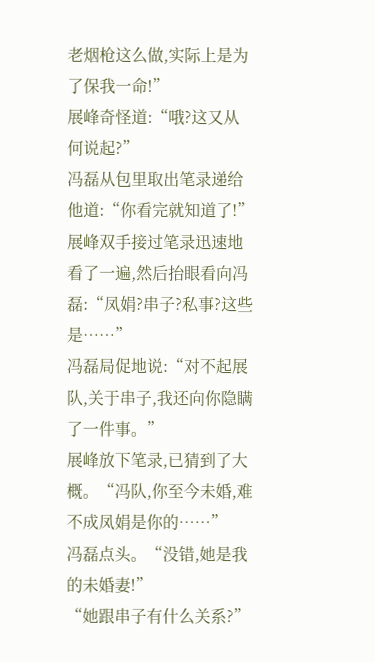老烟枪这么做,实际上是为了保我一命!”
展峰奇怪道:“哦?这又从何说起?”
冯磊从包里取出笔录递给他道:“你看完就知道了!”
展峰双手接过笔录迅速地看了一遍,然后抬眼看向冯磊:“凤娟?串子?私事?这些是……”
冯磊局促地说:“对不起展队,关于串子,我还向你隐瞒了一件事。”
展峰放下笔录,已猜到了大概。“冯队,你至今未婚,难不成凤娟是你的……”
冯磊点头。“没错,她是我的未婚妻!”
“她跟串子有什么关系?”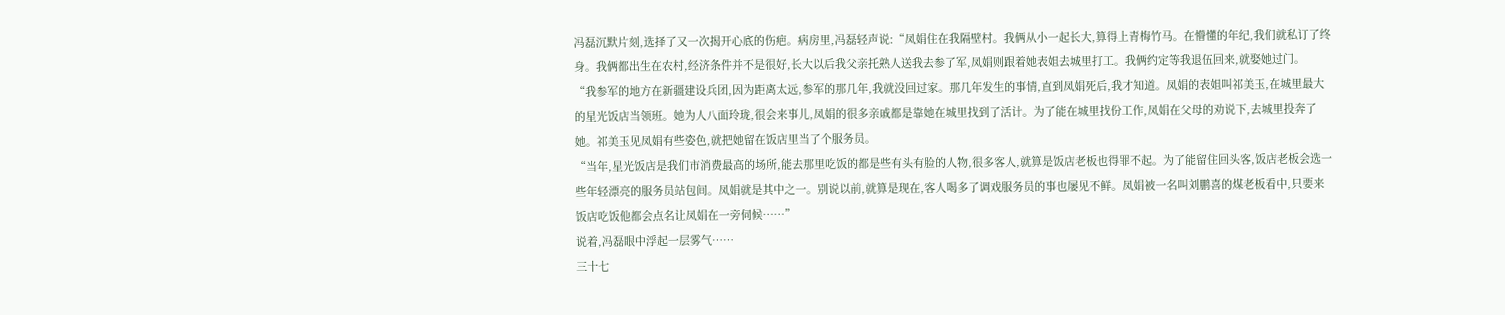冯磊沉默片刻,选择了又一次揭开心底的伤疤。病房里,冯磊轻声说:“凤娟住在我隔壁村。我俩从小一起长大,算得上青梅竹马。在懵懂的年纪,我们就私订了终身。我俩都出生在农村,经济条件并不是很好,长大以后我父亲托熟人送我去参了军,凤娟则跟着她表姐去城里打工。我俩约定等我退伍回来,就娶她过门。
“我参军的地方在新疆建设兵团,因为距离太远,参军的那几年,我就没回过家。那几年发生的事情,直到凤娟死后,我才知道。凤娟的表姐叫祁美玉,在城里最大的星光饭店当领班。她为人八面玲珑,很会来事儿,凤娟的很多亲戚都是靠她在城里找到了活计。为了能在城里找份工作,凤娟在父母的劝说下,去城里投奔了她。祁美玉见凤娟有些姿色,就把她留在饭店里当了个服务员。
“当年,星光饭店是我们市消费最高的场所,能去那里吃饭的都是些有头有脸的人物,很多客人,就算是饭店老板也得罪不起。为了能留住回头客,饭店老板会选一些年轻漂亮的服务员站包间。凤娟就是其中之一。别说以前,就算是现在,客人喝多了调戏服务员的事也屡见不鲜。凤娟被一名叫刘鹏喜的煤老板看中,只要来饭店吃饭他都会点名让凤娟在一旁伺候……”
说着,冯磊眼中浮起一层雾气……
三十七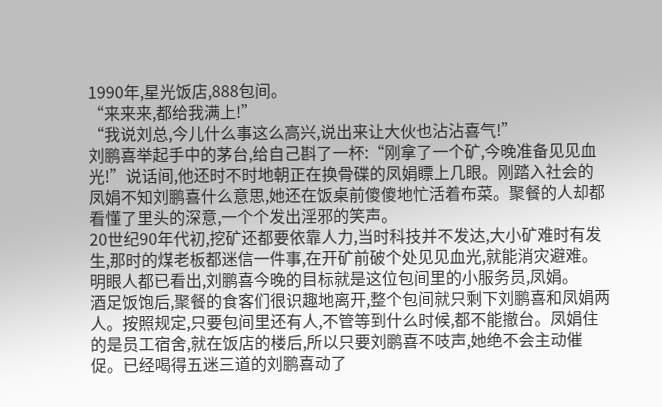1990年,星光饭店,888包间。
“来来来,都给我满上!”
“我说刘总,今儿什么事这么高兴,说出来让大伙也沾沾喜气!”
刘鹏喜举起手中的茅台,给自己斟了一杯:“刚拿了一个矿,今晚准备见见血光!”说话间,他还时不时地朝正在换骨碟的凤娟瞟上几眼。刚踏入社会的凤娟不知刘鹏喜什么意思,她还在饭桌前傻傻地忙活着布菜。聚餐的人却都看懂了里头的深意,一个个发出淫邪的笑声。
20世纪90年代初,挖矿还都要依靠人力,当时科技并不发达,大小矿难时有发生,那时的煤老板都迷信一件事,在开矿前破个处见见血光,就能消灾避难。明眼人都已看出,刘鹏喜今晚的目标就是这位包间里的小服务员,凤娟。
酒足饭饱后,聚餐的食客们很识趣地离开,整个包间就只剩下刘鹏喜和凤娟两人。按照规定,只要包间里还有人,不管等到什么时候,都不能撤台。凤娟住的是员工宿舍,就在饭店的楼后,所以只要刘鹏喜不吱声,她绝不会主动催促。已经喝得五迷三道的刘鹏喜动了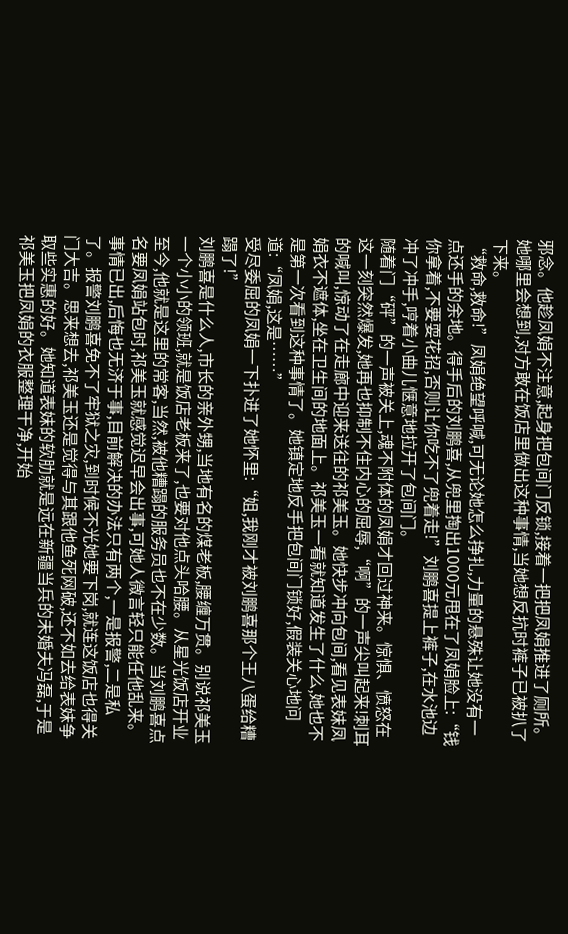邪念。他趁凤娟不注意,起身把包间门反锁,接着一把把凤娟推进了厕所。她哪里会想到,对方敢在饭店里做出这种事情,当她想反抗时裤子已被扒了下来。
“救命,救命!”凤娟绝望呼喊,可无论她怎么挣扎,力量的悬殊让她没有一点还手的余地。得手后的刘鹏喜,从兜里掏出1000元甩在了凤娟脸上:“钱你拿着,不要耍花招,否则让你吃不了兜着走!”刘鹏喜提上裤子,在水池边冲了冲手,哼着小曲儿惬意地拉开了包间门。
随着门“砰”的一声被关上,魂不附体的凤娟才回过神来。惊惧、愤怒在这一刻突然爆发,她再也抑制不住内心的屈辱,“啊”的一声尖叫起来!刺耳的喊叫,惊动了在走廊中迎来送往的祁美玉。她快步冲向包间,看见表妹凤娟衣不遮体,坐在卫生间的地面上。祁美玉一看就知道发生了什么,她也不是第一次看到这种事情了。她镇定地反手把包间门锁好,假装关心地问道:“凤娟,这是……”
受尽委屈的凤娟一下扑进了她怀里:“姐,我刚才被刘鹏喜那个王八蛋给糟蹋了!”
刘鹏喜是什么人,市长的亲外甥,当地有名的煤老板,腰缠万贯。别说祁美玉一个小小的领班,就是饭店老板来了,也要对他点头哈腰。从星光饭店开业至今,他就是这里的常客,当然,被他糟蹋的服务员也不在少数。当刘鹏喜点名要凤娟站包时,祁美玉就感觉迟早会出事,可她人微言轻只能任他乱来。事情已出,后悔也无济于事,目前解决的办法只有两个,一是报警,二是私了。报警刘鹏喜免不了牢狱之灾,到时候不光她要下岗,就连这饭店也得关门大吉。思来想去,祁美玉还是觉得与其跟他鱼死网破,还不如去给表妹争取些实惠的好。她知道表妹的软肋就是远在新疆当兵的未婚夫冯磊,于是祁美玉把凤娟的衣服整理干净,开始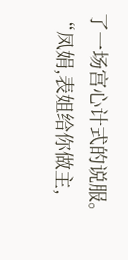了一场宫心计式的说服。
“凤娟,表姐给你做主,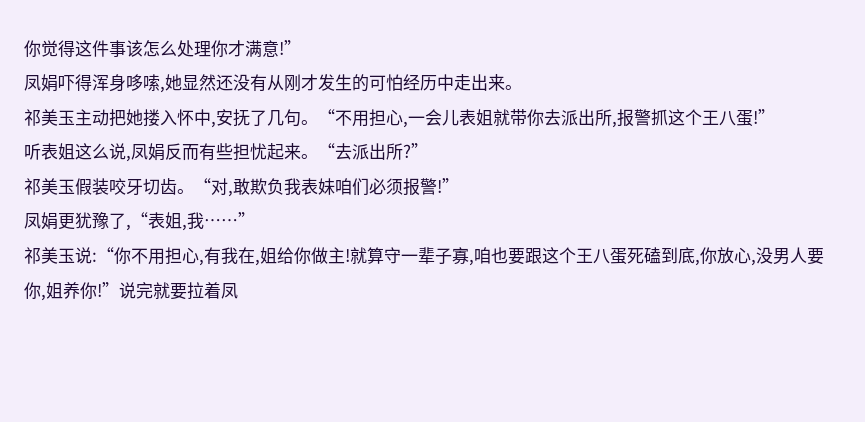你觉得这件事该怎么处理你才满意!”
凤娟吓得浑身哆嗦,她显然还没有从刚才发生的可怕经历中走出来。
祁美玉主动把她搂入怀中,安抚了几句。“不用担心,一会儿表姐就带你去派出所,报警抓这个王八蛋!”
听表姐这么说,凤娟反而有些担忧起来。“去派出所?”
祁美玉假装咬牙切齿。“对,敢欺负我表妹咱们必须报警!”
凤娟更犹豫了,“表姐,我……”
祁美玉说:“你不用担心,有我在,姐给你做主!就算守一辈子寡,咱也要跟这个王八蛋死磕到底,你放心,没男人要你,姐养你!”说完就要拉着凤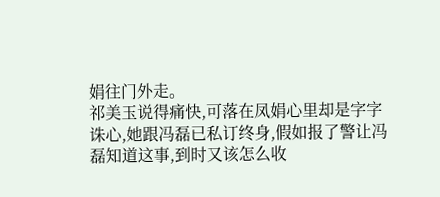娟往门外走。
祁美玉说得痛快,可落在凤娟心里却是字字诛心,她跟冯磊已私订终身,假如报了警让冯磊知道这事,到时又该怎么收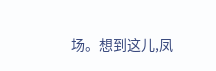场。想到这儿,凤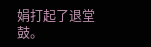娟打起了退堂鼓。